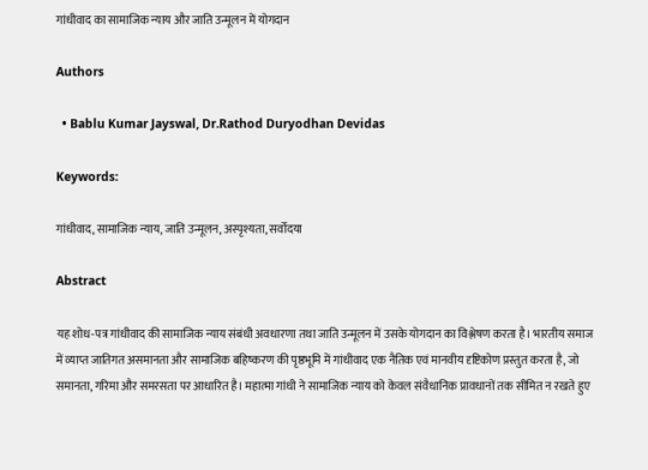गांधीवाद का सामाजिक न्याय और जाति उन्मूलन में योगदान

Authors

  • Bablu Kumar Jayswal, Dr.Rathod Duryodhan Devidas

Keywords:

गांधीवाद, सामाजिक न्याय, जाति उन्मूलन, अस्पृश्यता, सर्वोदया

Abstract

यह शोध-पत्र गांधीवाद की सामाजिक न्याय संबंधी अवधारणा तथा जाति उन्मूलन में उसके योगदान का विश्लेषण करता है। भारतीय समाज में व्याप्त जातिगत असमानता और सामाजिक बहिष्करण की पृष्ठभूमि में गांधीवाद एक नैतिक एवं मानवीय दृष्टिकोण प्रस्तुत करता है, जो समानता, गरिमा और समरसता पर आधारित है। महात्मा गांधी ने सामाजिक न्याय को केवल संवैधानिक प्रावधानों तक सीमित न रखते हुए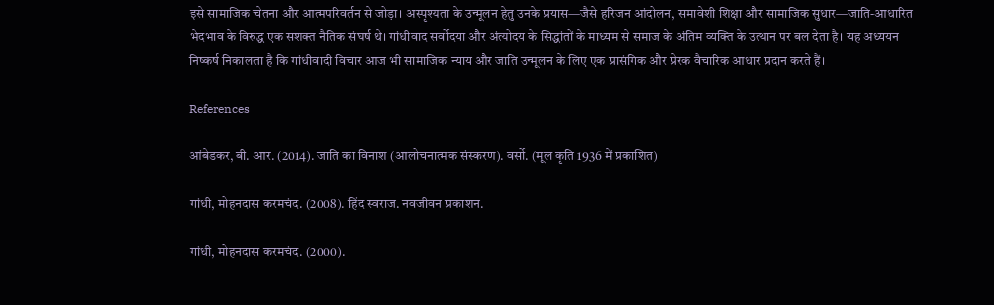इसे सामाजिक चेतना और आत्मपरिवर्तन से जोड़ा। अस्पृश्यता के उन्मूलन हेतु उनके प्रयास—जैसे हरिजन आंदोलन, समावेशी शिक्षा और सामाजिक सुधार—जाति-आधारित भेदभाव के विरुद्ध एक सशक्त नैतिक संघर्ष थे। गांधीवाद सर्वोदया और अंत्योदय के सिद्धांतों के माध्यम से समाज के अंतिम व्यक्ति के उत्थान पर बल देता है। यह अध्ययन निष्कर्ष निकालता है कि गांधीवादी विचार आज भी सामाजिक न्याय और जाति उन्मूलन के लिए एक प्रासंगिक और प्रेरक वैचारिक आधार प्रदान करते हैं।

References

आंबेडकर, बी. आर. (2014). जाति का विनाश (आलोचनात्मक संस्करण). वर्सो. (मूल कृति 1936 में प्रकाशित)

गांधी, मोहनदास करमचंद. (2008). हिंद स्वराज. नवजीवन प्रकाशन.

गांधी, मोहनदास करमचंद. (2000).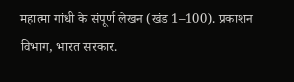महात्मा गांधी के संपूर्ण लेखन (खंड 1–100). प्रकाशन विभाग, भारत सरकार.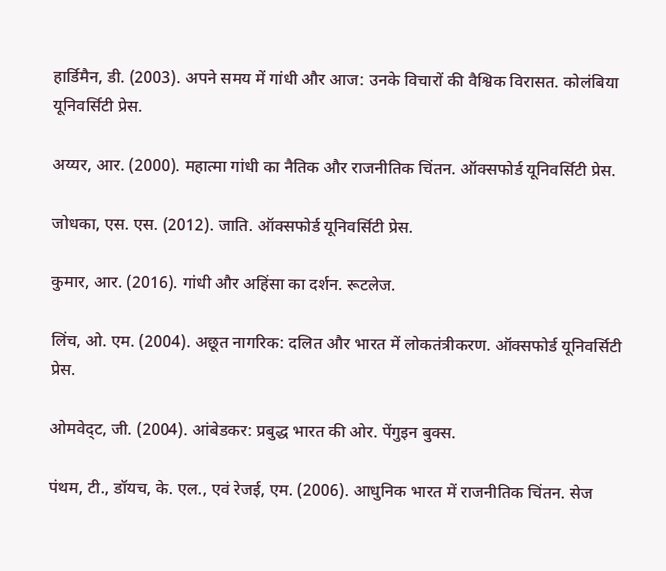हार्डिमैन, डी. (2003). अपने समय में गांधी और आज: उनके विचारों की वैश्विक विरासत. कोलंबिया यूनिवर्सिटी प्रेस.

अय्यर, आर. (2000). महात्मा गांधी का नैतिक और राजनीतिक चिंतन. ऑक्सफोर्ड यूनिवर्सिटी प्रेस.

जोधका, एस. एस. (2012). जाति. ऑक्सफोर्ड यूनिवर्सिटी प्रेस.

कुमार, आर. (2016). गांधी और अहिंसा का दर्शन. रूटलेज.

लिंच, ओ. एम. (2004). अछूत नागरिक: दलित और भारत में लोकतंत्रीकरण. ऑक्सफोर्ड यूनिवर्सिटी प्रेस.

ओमवेद्ट, जी. (2004). आंबेडकर: प्रबुद्ध भारत की ओर. पेंगुइन बुक्स.

पंथम, टी., डॉयच, के. एल., एवं रेजई, एम. (2006). आधुनिक भारत में राजनीतिक चिंतन. सेज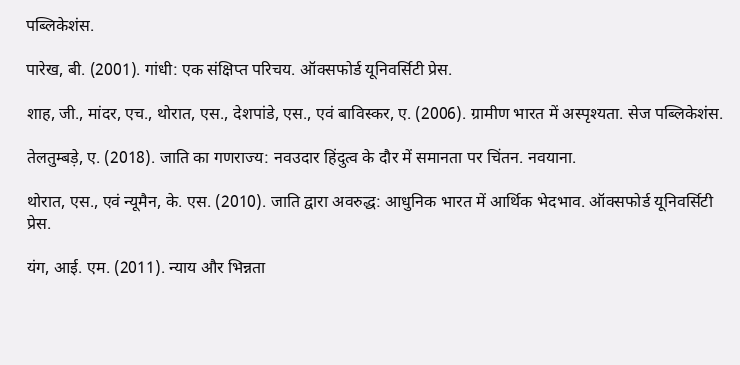पब्लिकेशंस.

पारेख, बी. (2001). गांधी: एक संक्षिप्त परिचय. ऑक्सफोर्ड यूनिवर्सिटी प्रेस.

शाह, जी., मांदर, एच., थोरात, एस., देशपांडे, एस., एवं बाविस्कर, ए. (2006). ग्रामीण भारत में अस्पृश्यता. सेज पब्लिकेशंस.

तेलतुम्बड़े, ए. (2018). जाति का गणराज्य: नवउदार हिंदुत्व के दौर में समानता पर चिंतन. नवयाना.

थोरात, एस., एवं न्यूमैन, के. एस. (2010). जाति द्वारा अवरुद्ध: आधुनिक भारत में आर्थिक भेदभाव. ऑक्सफोर्ड यूनिवर्सिटी प्रेस.

यंग, आई. एम. (2011). न्याय और भिन्नता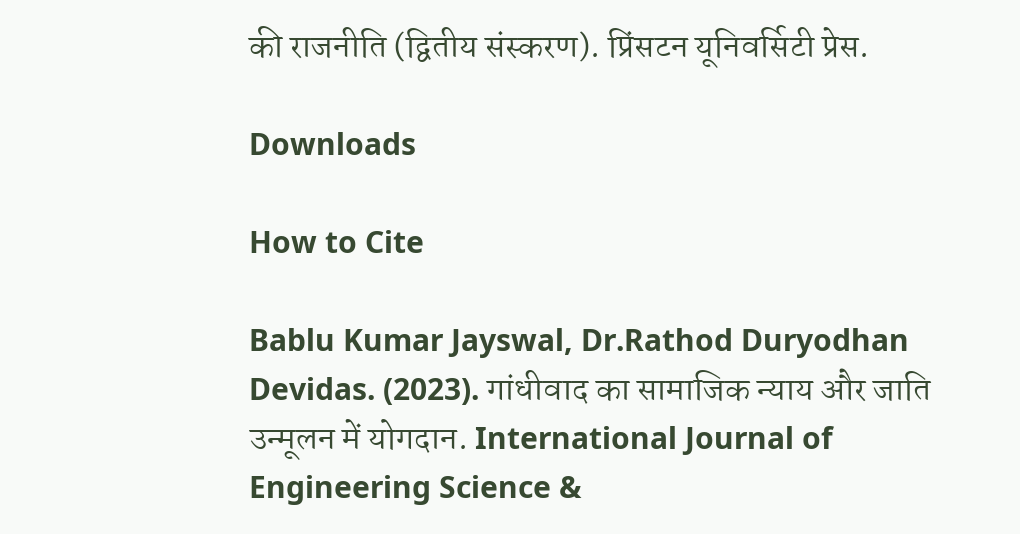की राजनीति (द्वितीय संस्करण). प्रिंसटन यूनिवर्सिटी प्रेस.

Downloads

How to Cite

Bablu Kumar Jayswal, Dr.Rathod Duryodhan Devidas. (2023). गांधीवाद का सामाजिक न्याय और जाति उन्मूलन में योगदान. International Journal of Engineering Science &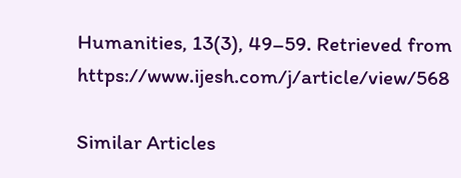Humanities, 13(3), 49–59. Retrieved from https://www.ijesh.com/j/article/view/568

Similar Articles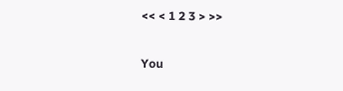<< < 1 2 3 > >>

You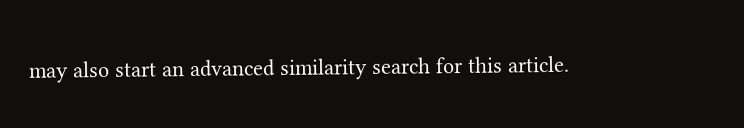may also start an advanced similarity search for this article.